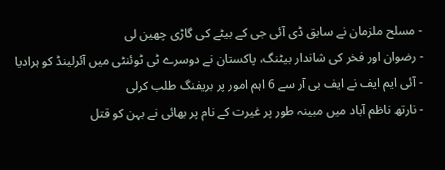- مسلح ملزمان نے سابق ڈی آئی جی کے بیٹے کی گاڑی چھین لی
- رضوان اور فخر کی شاندار بیٹنگ، پاکستان نے دوسرے ٹی ٹوئنٹی میں آئرلینڈ کو ہرادیا
- آئی ایم ایف نے ایف بی آر سے 6 اہم امور پر بریفنگ طلب کرلی
- نارتھ ناظم آباد میں مبینہ طور پر غیرت کے نام پر بھائی نے بہن کو قتل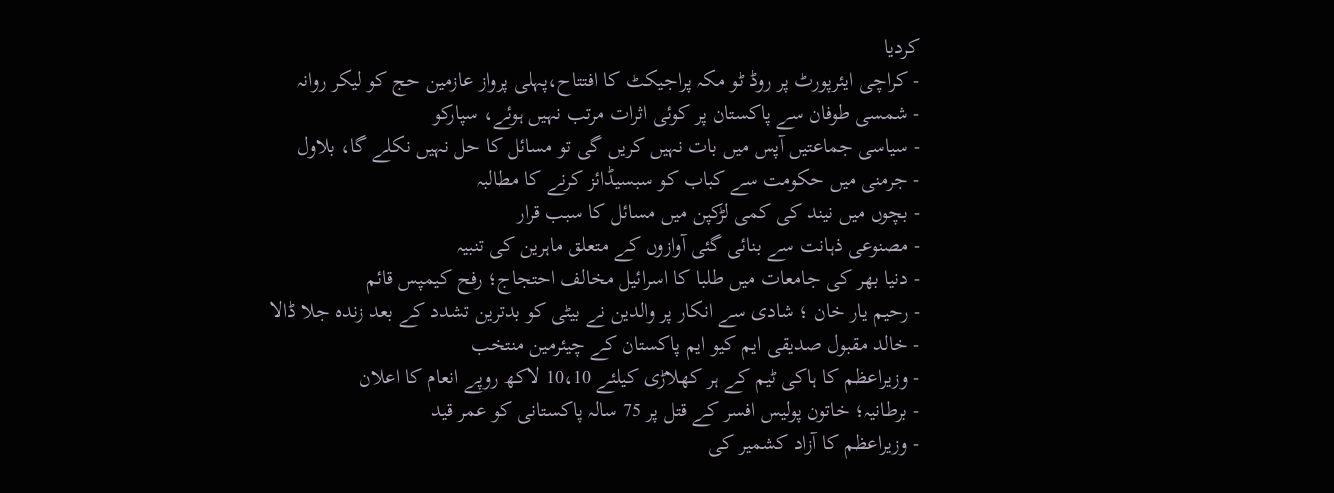کردیا
- کراچی ایئرپورٹ پر روڈ ٹو مکہ پراجیکٹ کا افتتاح،پہلی پرواز عازمین حج کو لیکر روانہ
- شمسی طوفان سے پاکستان پر کوئی اثرات مرتب نہیں ہوئے، سپارکو
- سیاسی جماعتیں آپس میں بات نہیں کریں گی تو مسائل کا حل نہیں نکلے گا، بلاول
- جرمنی میں حکومت سے کباب کو سبسیڈائز کرنے کا مطالبہ
- بچوں میں نیند کی کمی لڑکپن میں مسائل کا سبب قرار
- مصنوعی ذہانت سے بنائی گئی آوازوں کے متعلق ماہرین کی تنبیہ
- دنیا بھر کی جامعات میں طلبا کا اسرائیل مخالف احتجاج؛ رفح کیمپس قائم
- رحیم یار خان ؛ شادی سے انکار پر والدین نے بیٹی کو بدترین تشدد کے بعد زندہ جلا ڈالا
- خالد مقبول صدیقی ایم کیو ایم پاکستان کے چیئرمین منتخب
- وزیراعظم کا ہاکی ٹیم کے ہر کھلاڑی کیلئے 10،10 لاکھ روپے انعام کا اعلان
- برطانیہ؛ خاتون پولیس افسر کے قتل پر 75 سالہ پاکستانی کو عمر قید
- وزیراعظم کا آزاد کشمیر کی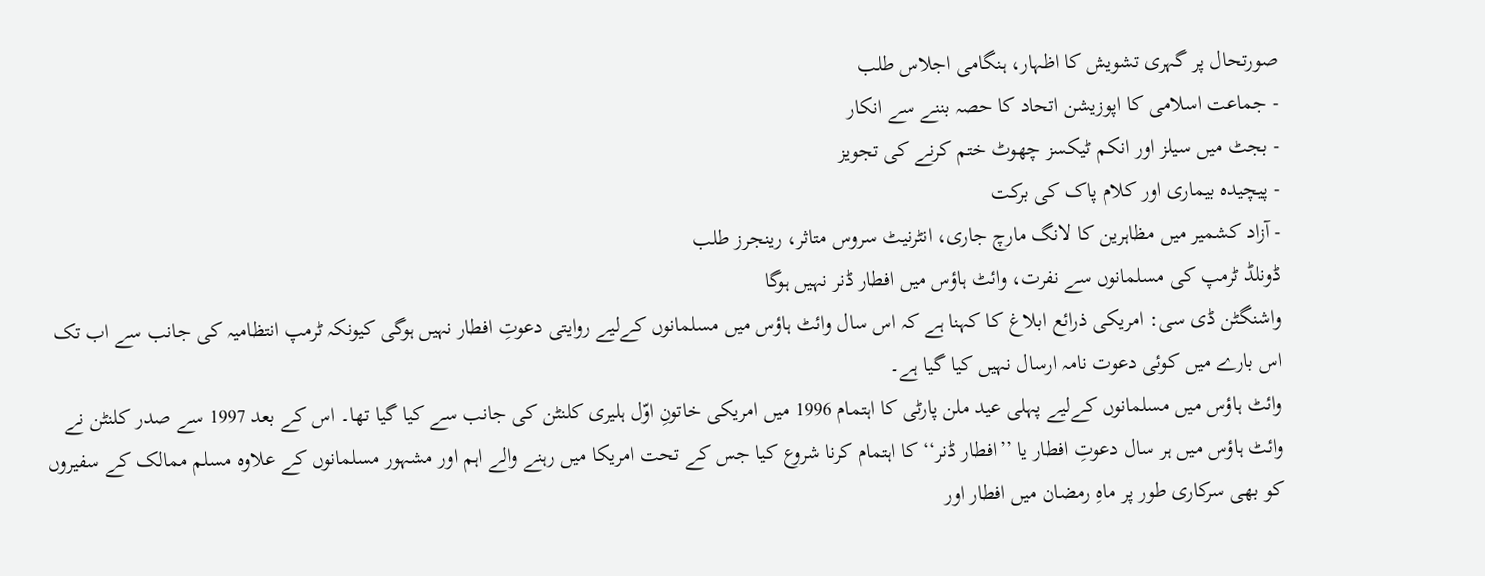صورتحال پر گہری تشویش کا اظہار، ہنگامی اجلاس طلب
- جماعت اسلامی کا اپوزیشن اتحاد کا حصہ بننے سے انکار
- بجٹ میں سیلز اور انکم ٹیکسز چھوٹ ختم کرنے کی تجویز
- پیچیدہ بیماری اور کلام پاک کی برکت
- آزاد کشمیر میں مظاہرین کا لانگ مارچ جاری، انٹرنیٹ سروس متاثر، رینجرز طلب
ڈونلڈ ٹرمپ کی مسلمانوں سے نفرت، وائٹ ہاؤس میں افطار ڈنر نہیں ہوگا
واشنگٹن ڈی سی: امریکی ذرائع ابلاغ کا کہنا ہے کہ اس سال وائٹ ہاؤس میں مسلمانوں کےلیے روایتی دعوتِ افطار نہیں ہوگی کیونکہ ٹرمپ انتظامیہ کی جانب سے اب تک اس بارے میں کوئی دعوت نامہ ارسال نہیں کیا گیا ہے۔
وائٹ ہاؤس میں مسلمانوں کےلیے پہلی عید ملن پارٹی کا اہتمام 1996 میں امریکی خاتونِ اوّل ہلیری کلنٹن کی جانب سے کیا گیا تھا۔ اس کے بعد 1997 سے صدر کلنٹن نے وائٹ ہاؤس میں ہر سال دعوتِ افطار یا ’’افطار ڈنر‘‘ کا اہتمام کرنا شروع کیا جس کے تحت امریکا میں رہنے والے اہم اور مشہور مسلمانوں کے علاوہ مسلم ممالک کے سفیروں کو بھی سرکاری طور پر ماہِ رمضان میں افطار اور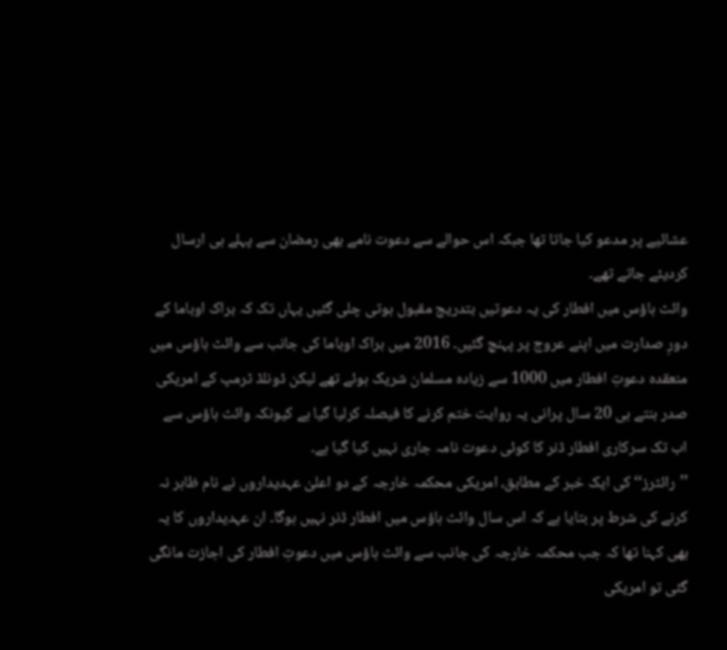عشائیے پر مدعو کیا جاتا تھا جبکہ اس حوالے سے دعوت نامے بھی رمضان سے پہلے ہی ارسال کردیئے جاتے تھے۔
وائٹ ہاؤس میں افطار کی یہ دعوتیں بتدریج مقبول ہوتی چلی گئیں یہاں تک کہ براک اوباما کے دورِ صدارت میں اپنے عروج پر پہنچ گئیں۔ 2016 میں براک اوباما کی جانب سے وائٹ ہاؤس میں منعقدہ دعوتِ افطار میں 1000 سے زیادہ مسلمان شریک ہوئے تھے لیکن ڈونلڈ ٹرمپ کے امریکی صدر بنتے ہی 20 سال پرانی یہ روایت ختم کرنے کا فیصلہ کرلیا گیا ہے کیونکہ وائٹ ہاؤس سے اب تک سرکاری افطار ڈنر کا کوئی دعوت نامہ جاری نہیں کیا گیا ہے۔
’’رائٹرز‘‘ کی ایک خبر کے مطابق، امریکی محکمہ خارجہ کے دو اعلیٰ عہدیداروں نے نام ظاہر نہ کرنے کی شرط پر بتایا ہے کہ اس سال وائٹ ہاؤس میں افطار ڈنر نہیں ہوگا۔ ان عہدیداروں کا یہ بھی کہنا تھا کہ جب محکمہ خارجہ کی جانب سے وائٹ ہاؤس میں دعوتِ افطار کی اجازت مانگی گئی تو امریکی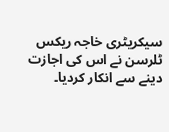سیکریٹری خاجہ ریکس ٹلرسن نے اس کی اجازت دینے سے انکار کردیا۔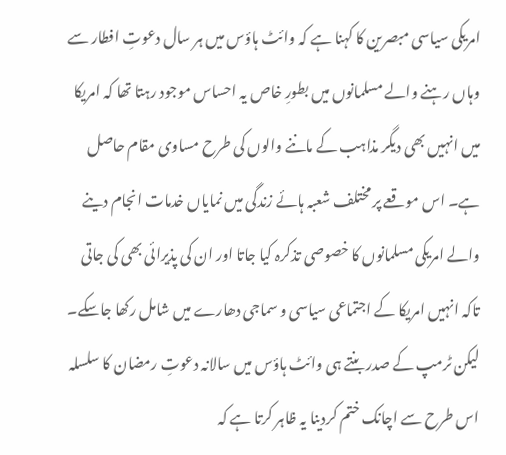امریکی سیاسی مبصرین کا کہنا ہے کہ وائٹ ہاؤس میں ہر سال دعوتِ افطار سے وہاں رہنے والے مسلمانوں میں بطورِ خاص یہ احساس موجود رہتا تھا کہ امریکا میں انہیں بھی دیگر مذاہب کے ماننے والوں کی طرح مساوی مقام حاصل ہے۔ اس موقعے پر مختلف شعبہ ہائے زندگی میں نمایاں خدمات انجام دینے والے امریکی مسلمانوں کا خصوصی تذکرہ کیا جاتا اور ان کی پذیرائی بھی کی جاتی تاکہ انہیں امریکا کے اجتماعی سیاسی و سماجی دھارے میں شامل رکھا جاسکے۔
لیکن ٹرمپ کے صدر بنتے ہی وائٹ ہاؤس میں سالانہ دعوتِ رمضان کا سلسلہ اس طرح سے اچانک ختم کردینا یہ ظاہر کرتا ہے کہ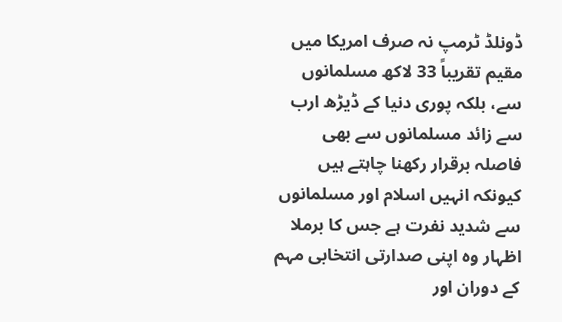ڈونلڈ ٹرمپ نہ صرف امریکا میں مقیم تقریباً 33 لاکھ مسلمانوں سے، بلکہ پوری دنیا کے ڈیڑھ ارب سے زائد مسلمانوں سے بھی فاصلہ برقرار رکھنا چاہتے ہیں کیونکہ انہیں اسلام اور مسلمانوں سے شدید نفرت ہے جس کا برملا اظہار وہ اپنی صدارتی انتخابی مہم کے دوران اور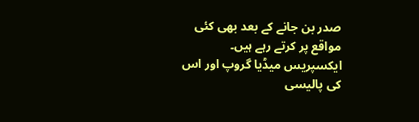صدر بن جانے کے بعد بھی کئی مواقع پر کرتے رہے ہیں۔
ایکسپریس میڈیا گروپ اور اس کی پالیسی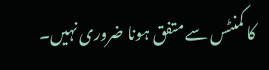کا کمنٹس سے متفق ہونا ضروری نہیں۔